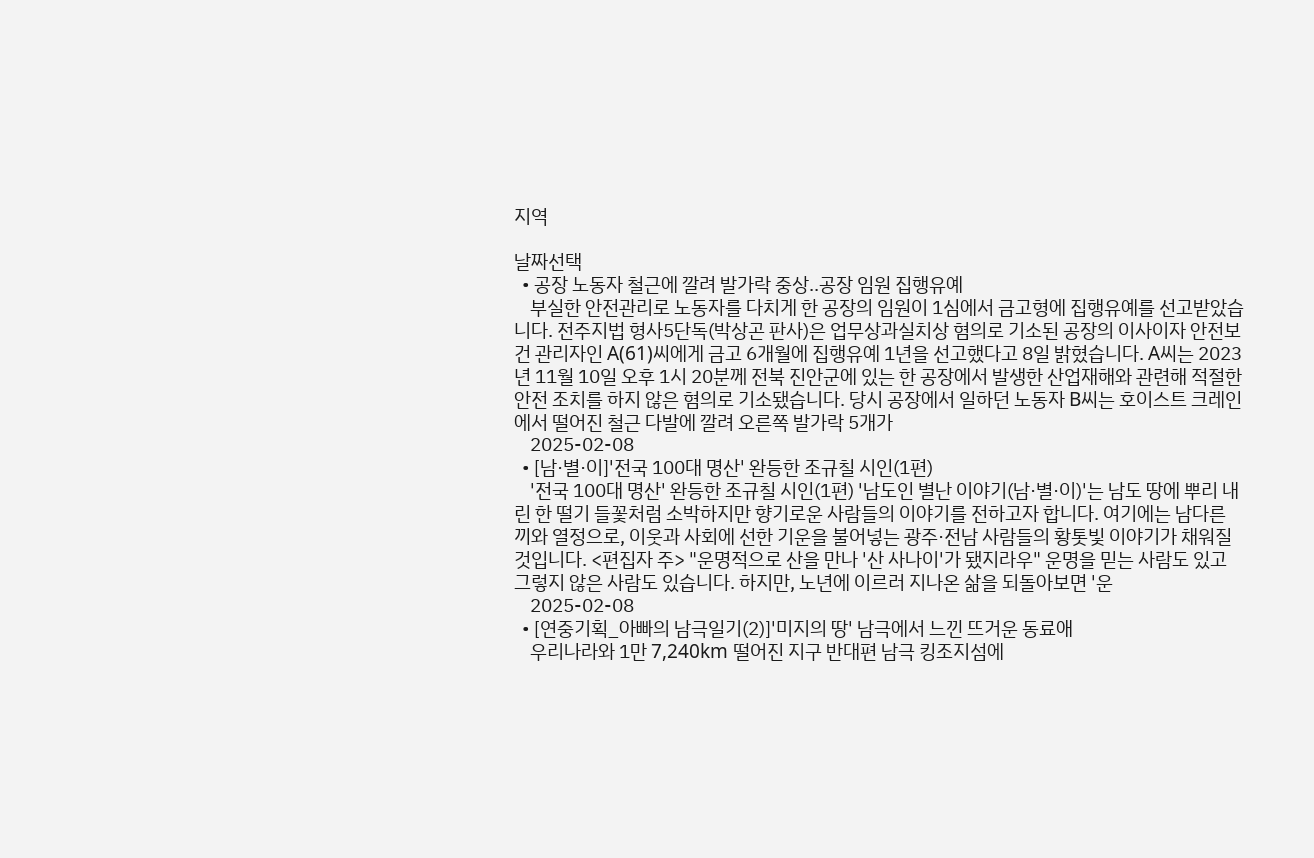지역

날짜선택
  • 공장 노동자 철근에 깔려 발가락 중상..공장 임원 집행유예
    부실한 안전관리로 노동자를 다치게 한 공장의 임원이 1심에서 금고형에 집행유예를 선고받았습니다. 전주지법 형사5단독(박상곤 판사)은 업무상과실치상 혐의로 기소된 공장의 이사이자 안전보건 관리자인 A(61)씨에게 금고 6개월에 집행유예 1년을 선고했다고 8일 밝혔습니다. A씨는 2023년 11월 10일 오후 1시 20분께 전북 진안군에 있는 한 공장에서 발생한 산업재해와 관련해 적절한 안전 조치를 하지 않은 혐의로 기소됐습니다. 당시 공장에서 일하던 노동자 B씨는 호이스트 크레인에서 떨어진 철근 다발에 깔려 오른쪽 발가락 5개가
    2025-02-08
  • [남·별·이]'전국 100대 명산' 완등한 조규칠 시인(1편)
    '전국 100대 명산' 완등한 조규칠 시인(1편) '남도인 별난 이야기(남·별·이)'는 남도 땅에 뿌리 내린 한 떨기 들꽃처럼 소박하지만 향기로운 사람들의 이야기를 전하고자 합니다. 여기에는 남다른 끼와 열정으로, 이웃과 사회에 선한 기운을 불어넣는 광주·전남 사람들의 황톳빛 이야기가 채워질 것입니다. <편집자 주> "운명적으로 산을 만나 '산 사나이'가 됐지라우" 운명을 믿는 사람도 있고 그렇지 않은 사람도 있습니다. 하지만, 노년에 이르러 지나온 삶을 되돌아보면 '운
    2025-02-08
  • [연중기획_아빠의 남극일기(2)]'미지의 땅' 남극에서 느낀 뜨거운 동료애
    우리나라와 1만 7,240km 떨어진 지구 반대편 남극 킹조지섬에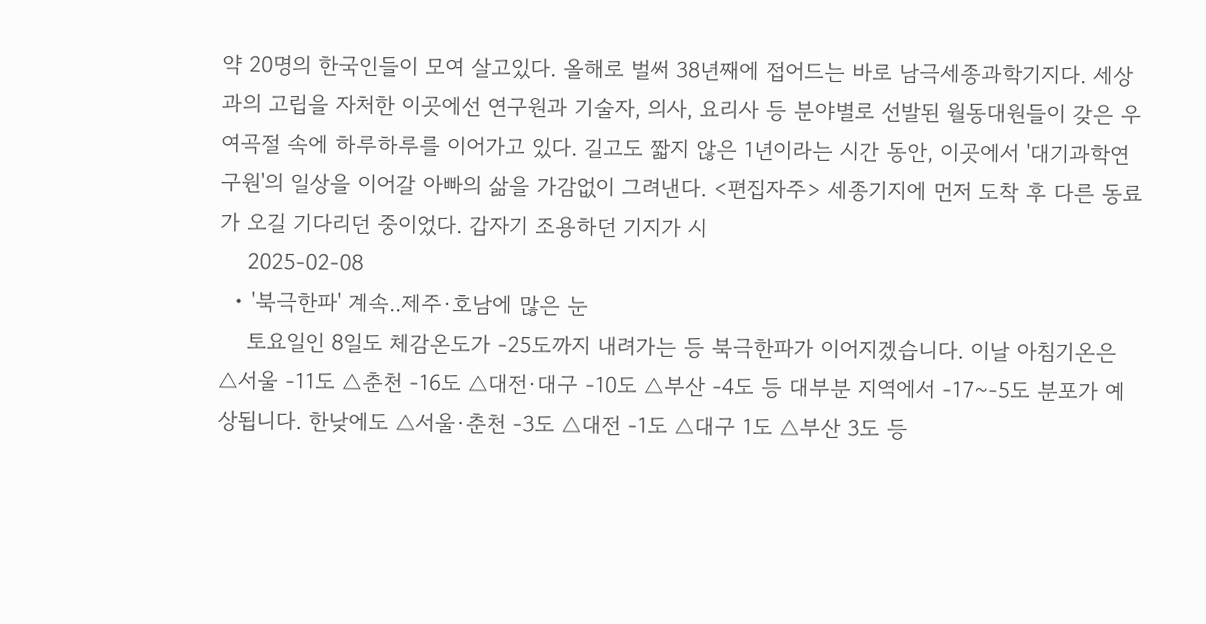약 20명의 한국인들이 모여 살고있다. 올해로 벌써 38년째에 접어드는 바로 남극세종과학기지다. 세상과의 고립을 자처한 이곳에선 연구원과 기술자, 의사, 요리사 등 분야별로 선발된 월동대원들이 갖은 우여곡절 속에 하루하루를 이어가고 있다. 길고도 짧지 않은 1년이라는 시간 동안, 이곳에서 '대기과학연구원'의 일상을 이어갈 아빠의 삶을 가감없이 그려낸다. <편집자주> 세종기지에 먼저 도착 후 다른 동료가 오길 기다리던 중이었다. 갑자기 조용하던 기지가 시
    2025-02-08
  • '북극한파' 계속..제주·호남에 많은 눈
    토요일인 8일도 체감온도가 -25도까지 내려가는 등 북극한파가 이어지겠습니다. 이날 아침기온은 △서울 -11도 △춘천 -16도 △대전·대구 -10도 △부산 -4도 등 대부분 지역에서 -17~-5도 분포가 예상됩니다. 한낮에도 △서울·춘천 -3도 △대전 -1도 △대구 1도 △부산 3도 등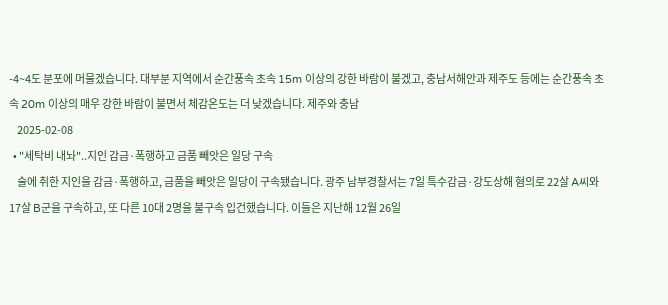-4~4도 분포에 머물겠습니다. 대부분 지역에서 순간풍속 초속 15m 이상의 강한 바람이 불겠고, 충남서해안과 제주도 등에는 순간풍속 초속 20m 이상의 매우 강한 바람이 불면서 체감온도는 더 낮겠습니다. 제주와 충남
    2025-02-08
  • "세탁비 내놔"..지인 감금·폭행하고 금품 빼앗은 일당 구속
    술에 취한 지인을 감금·폭행하고, 금품을 빼앗은 일당이 구속됐습니다. 광주 남부경찰서는 7일 특수감금·강도상해 혐의로 22살 A씨와 17살 B군을 구속하고, 또 다른 10대 2명을 불구속 입건했습니다. 이들은 지난해 12월 26일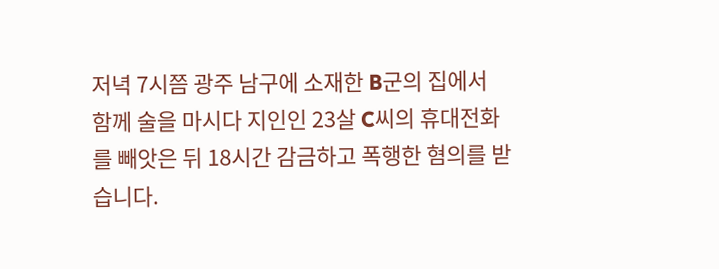저녁 7시쯤 광주 남구에 소재한 B군의 집에서 함께 술을 마시다 지인인 23살 C씨의 휴대전화를 빼앗은 뒤 18시간 감금하고 폭행한 혐의를 받습니다.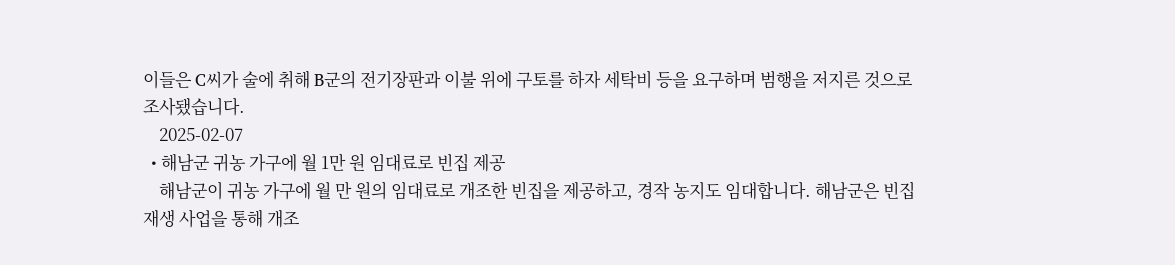이들은 C씨가 술에 취해 B군의 전기장판과 이불 위에 구토를 하자 세탁비 등을 요구하며 범행을 저지른 것으로 조사됐습니다.
    2025-02-07
  • 해남군 귀농 가구에 월 1만 원 임대료로 빈집 제공
    해남군이 귀농 가구에 월 만 원의 임대료로 개조한 빈집을 제공하고, 경작 농지도 임대합니다. 해남군은 빈집 재생 사업을 통해 개조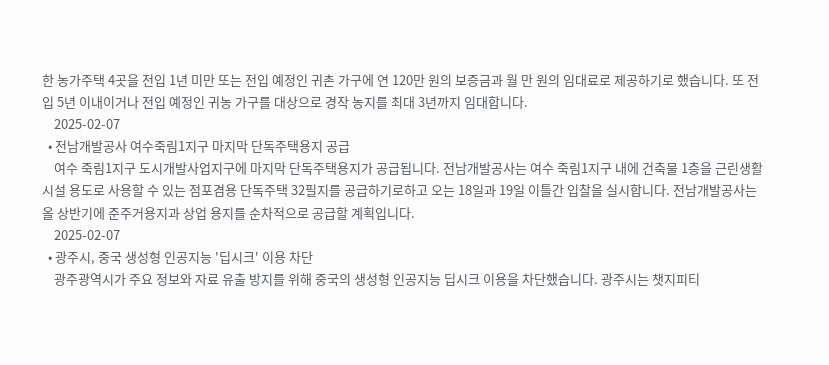한 농가주택 4곳을 전입 1년 미만 또는 전입 예정인 귀촌 가구에 연 120만 원의 보증금과 월 만 원의 임대료로 제공하기로 했습니다. 또 전입 5년 이내이거나 전입 예정인 귀농 가구를 대상으로 경작 농지를 최대 3년까지 임대합니다.
    2025-02-07
  • 전남개발공사 여수죽림1지구 마지막 단독주택용지 공급
    여수 죽림1지구 도시개발사업지구에 마지막 단독주택용지가 공급됩니다. 전남개발공사는 여수 죽림1지구 내에 건축물 1층을 근린생활시설 용도로 사용할 수 있는 점포겸용 단독주택 32필지를 공급하기로하고 오는 18일과 19일 이틀간 입찰을 실시합니다. 전남개발공사는 올 상반기에 준주거용지과 상업 용지를 순차적으로 공급할 계획입니다.
    2025-02-07
  • 광주시, 중국 생성형 인공지능 '딥시크' 이용 차단
    광주광역시가 주요 정보와 자료 유출 방지를 위해 중국의 생성형 인공지능 딥시크 이용을 차단했습니다. 광주시는 챗지피티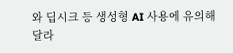와 딥시크 등 생성형 AI 사용에 유의해 달라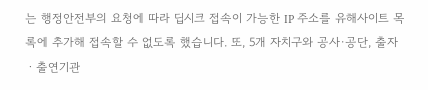는 행정안전부의 요청에 따라 딥시크 접속이 가능한 IP 주소를 유해사이트 목록에 추가해 접속할 수 없도록 했습니다. 또, 5개 자치구와 공사·공단, 출자ㆍ출연기관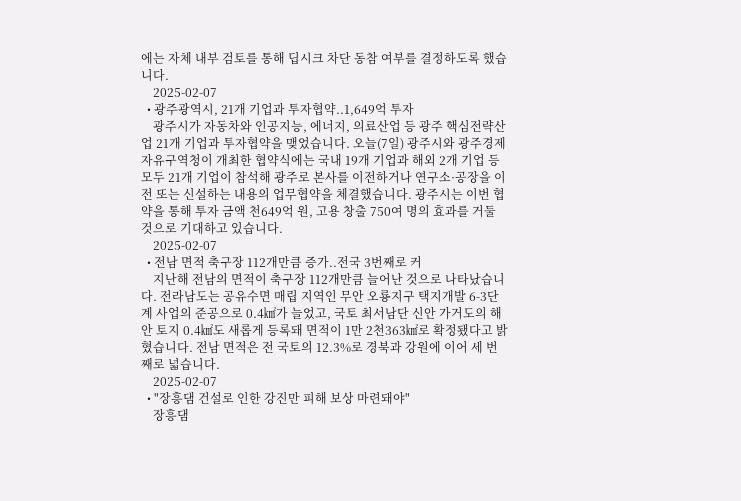에는 자체 내부 검토를 통해 딥시크 차단 동참 여부를 결정하도록 했습니다.
    2025-02-07
  • 광주광역시, 21개 기업과 투자협약..1,649억 투자
    광주시가 자동차와 인공지능, 에너지, 의료산업 등 광주 핵심전략산업 21개 기업과 투자협약을 맺었습니다. 오늘(7일) 광주시와 광주경제자유구역청이 개최한 협약식에는 국내 19개 기업과 해외 2개 기업 등 모두 21개 기업이 참석해 광주로 본사를 이전하거나 연구소·공장을 이전 또는 신설하는 내용의 업무협약을 체결했습니다. 광주시는 이번 협약을 통해 투자 금액 천649억 원, 고용 창출 750여 명의 효과를 거둘 것으로 기대하고 있습니다.
    2025-02-07
  • 전남 면적 축구장 112개만큼 증가..전국 3번째로 커
    지난해 전남의 면적이 축구장 112개만큼 늘어난 것으로 나타났습니다. 전라남도는 공유수면 매립 지역인 무안 오룡지구 택지개발 6-3단계 사업의 준공으로 0.4㎢가 늘었고, 국토 최서남단 신안 가거도의 해안 토지 0.4㎢도 새롭게 등록돼 면적이 1만 2천363㎢로 확정됐다고 밝혔습니다. 전남 면적은 전 국토의 12.3%로 경북과 강원에 이어 세 번째로 넓습니다.
    2025-02-07
  • "장흥댐 건설로 인한 강진만 피해 보상 마련돼야"
    장흥댐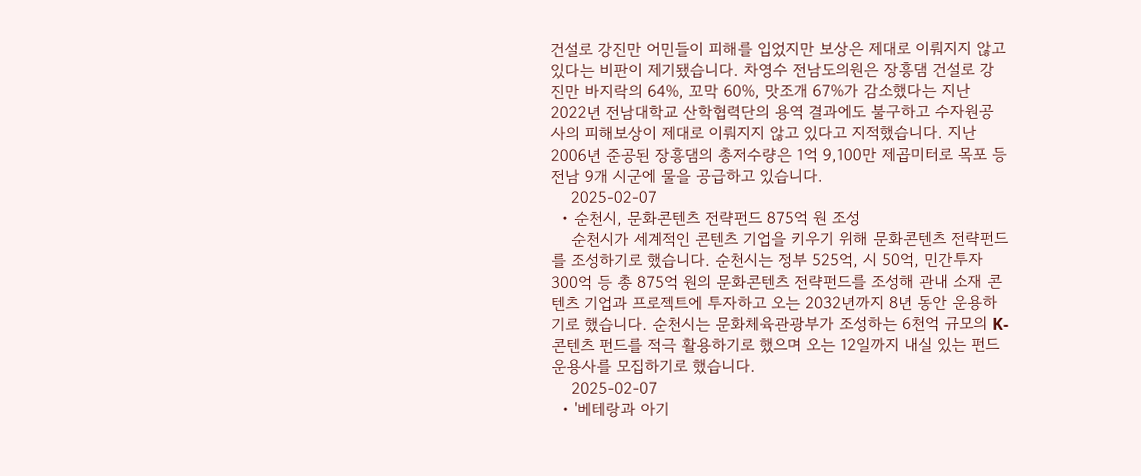건설로 강진만 어민들이 피해를 입었지만 보상은 제대로 이뤄지지 않고 있다는 비판이 제기됐습니다. 차영수 전남도의원은 장흥댐 건설로 강진만 바지락의 64%, 꼬막 60%, 맛조개 67%가 감소했다는 지난 2022년 전남대학교 산학협력단의 용역 결과에도 불구하고 수자원공사의 피해보상이 제대로 이뤄지지 않고 있다고 지적했습니다. 지난 2006년 준공된 장흥댐의 총저수량은 1억 9,100만 제곱미터로 목포 등 전남 9개 시군에 물을 공급하고 있습니다.
    2025-02-07
  • 순천시, 문화콘텐츠 전략펀드 875억 원 조성
    순천시가 세계적인 콘텐츠 기업을 키우기 위해 문화콘텐츠 전략펀드를 조성하기로 했습니다. 순천시는 정부 525억, 시 50억, 민간투자 300억 등 총 875억 원의 문화콘텐츠 전략펀드를 조성해 관내 소재 콘텐츠 기업과 프로젝트에 투자하고 오는 2032년까지 8년 동안 운용하기로 했습니다. 순천시는 문화체육관광부가 조성하는 6천억 규모의 K-콘텐츠 펀드를 적극 활용하기로 했으며 오는 12일까지 내실 있는 펀드 운용사를 모집하기로 했습니다.
    2025-02-07
  • '베테랑과 아기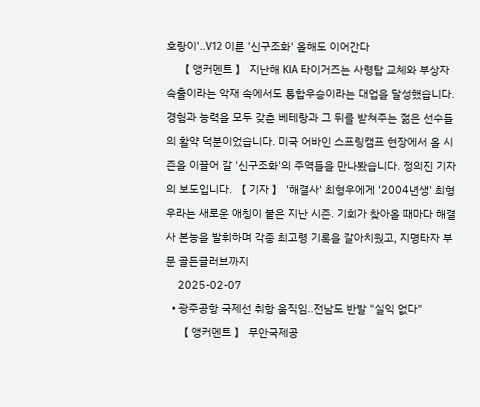호랑이'..V12 이룬 '신구조화' 올해도 이어간다
    【 앵커멘트 】 지난해 KIA 타이거즈는 사령탑 교체와 부상자 속출이라는 악재 속에서도 통합우승이라는 대업을 달성했습니다. 경험과 능력을 모두 갖춘 베테랑과 그 뒤를 받쳐주는 젊은 선수들의 활약 덕분이었습니다. 미국 어바인 스프링캠프 현장에서 올 시즌을 이끌어 갈 '신구조화'의 주역들을 만나봤습니다. 정의진 기자의 보도입니다. 【 기자 】 '해결사' 최형우에게 '2004년생' 최형우라는 새로운 애칭이 붙은 지난 시즌. 기회가 찾아올 때마다 해결사 본능을 발휘하며 각종 최고령 기록을 갈아치웠고, 지명타자 부문 골든글러브까지
    2025-02-07
  • 광주공항 국제선 취항 움직임..전남도 반발 "실익 없다"
    【 앵커멘트 】 무안국제공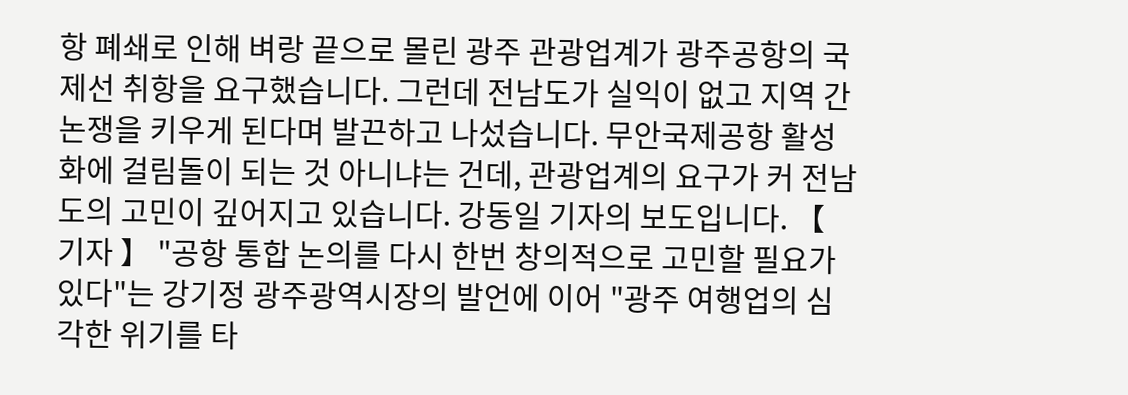항 폐쇄로 인해 벼랑 끝으로 몰린 광주 관광업계가 광주공항의 국제선 취항을 요구했습니다. 그런데 전남도가 실익이 없고 지역 간 논쟁을 키우게 된다며 발끈하고 나섰습니다. 무안국제공항 활성화에 걸림돌이 되는 것 아니냐는 건데, 관광업계의 요구가 커 전남도의 고민이 깊어지고 있습니다. 강동일 기자의 보도입니다. 【 기자 】 "공항 통합 논의를 다시 한번 창의적으로 고민할 필요가 있다"는 강기정 광주광역시장의 발언에 이어 "광주 여행업의 심각한 위기를 타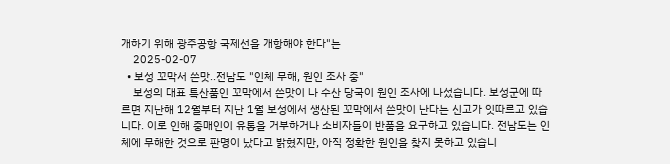개하기 위해 광주공항 국제선을 개항해야 한다"는
    2025-02-07
  • 보성 꼬막서 쓴맛..전남도 "인체 무해, 원인 조사 중"
    보성의 대표 특산품인 꼬막에서 쓴맛이 나 수산 당국이 원인 조사에 나섰습니다. 보성군에 따르면 지난해 12월부터 지난 1월 보성에서 생산된 꼬막에서 쓴맛이 난다는 신고가 잇따르고 있습니다. 이로 인해 중매인이 유통을 거부하거나 소비자들이 반품을 요구하고 있습니다. 전남도는 인체에 무해한 것으로 판명이 났다고 밝혔지만, 아직 정확한 원인을 찾지 못하고 있습니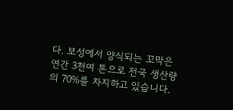다. 보성에서 양식되는 꼬막은 연간 3천여 톤으로 전국 생산량의 70%를 차지하고 있습니다.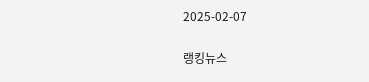2025-02-07

랭킹뉴스